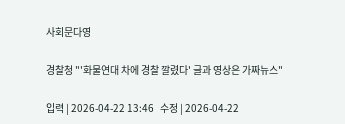사회문다영

경찰청 "'화물연대 차에 경찰 깔렸다' 글과 영상은 가짜뉴스"

입력 | 2026-04-22 13:46   수정 | 2026-04-22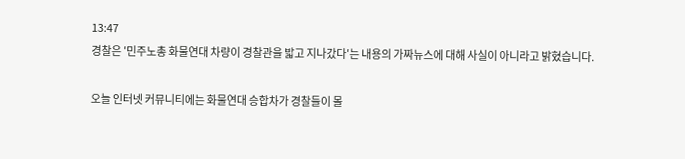13:47
경찰은 ′민주노총 화물연대 차량이 경찰관을 밟고 지나갔다′는 내용의 가짜뉴스에 대해 사실이 아니라고 밝혔습니다.

오늘 인터넷 커뮤니티에는 화물연대 승합차가 경찰들이 몰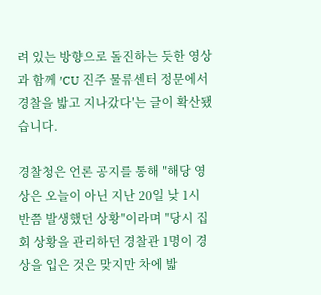려 있는 방향으로 돌진하는 듯한 영상과 함께 ′CU 진주 물류센터 정문에서 경찰을 밟고 지나갔다′는 글이 확산됐습니다.

경찰청은 언론 공지를 통해 ″해당 영상은 오늘이 아닌 지난 20일 낮 1시 반쯤 발생했던 상황″이라며 ″당시 집회 상황을 관리하던 경찰관 1명이 경상을 입은 것은 맞지만 차에 밟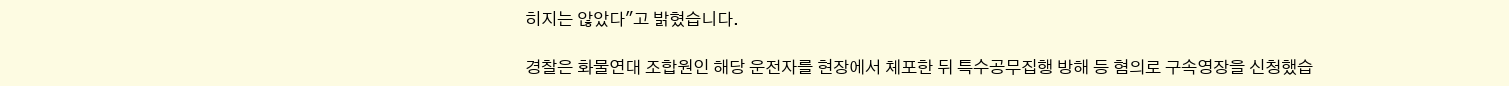히지는 않았다″고 밝혔습니다.

경찰은 화물연대 조합원인 해당 운전자를 현장에서 체포한 뒤 특수공무집행 방해 등 혐의로 구속영장을 신청했습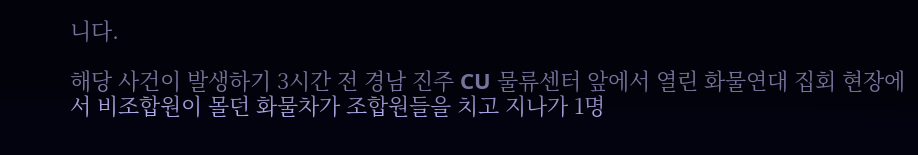니다.

해당 사건이 발생하기 3시간 전 경남 진주 CU 물류센터 앞에서 열린 화물연대 집회 현장에서 비조합원이 몰던 화물차가 조합원들을 치고 지나가 1명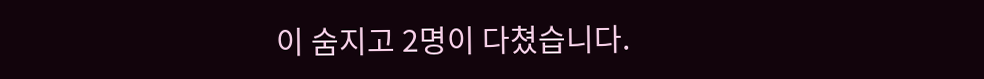이 숨지고 2명이 다쳤습니다.